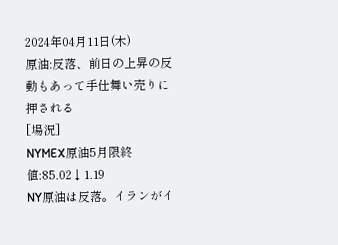2024年04月11日(木)
原油:反落、前日の上昇の反動もあって手仕舞い売りに押される
[場況]
NYMEX原油5月限終値:85.02↓1.19
NY原油は反落。イランがイ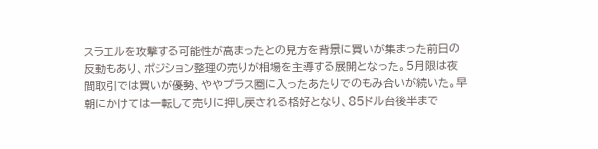スラエルを攻撃する可能性が高まったとの見方を背景に買いが集まった前日の反動もあり、ポジション整理の売りが相場を主導する展開となった。5月限は夜間取引では買いが優勢、ややプラス圏に入ったあたりでのもみ合いが続いた。早朝にかけては一転して売りに押し戻される格好となり、85ドル台後半まで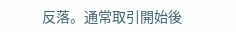反落。通常取引開始後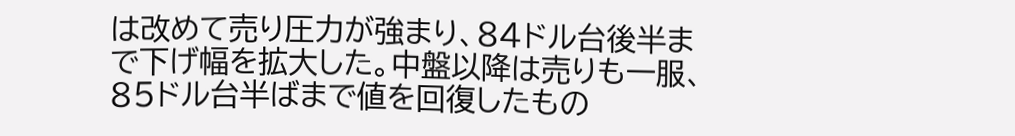は改めて売り圧力が強まり、84ドル台後半まで下げ幅を拡大した。中盤以降は売りも一服、85ドル台半ばまで値を回復したもの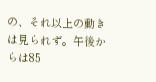の、それ以上の動きは見られず。午後からは85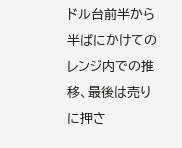ドル台前半から半ばにかけてのレンジ内での推移、最後は売りに押さ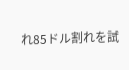れ85ドル割れを試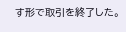す形で取引を終了した。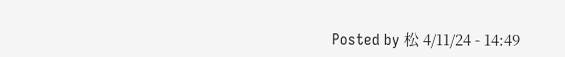Posted by 松 4/11/24 - 14:49